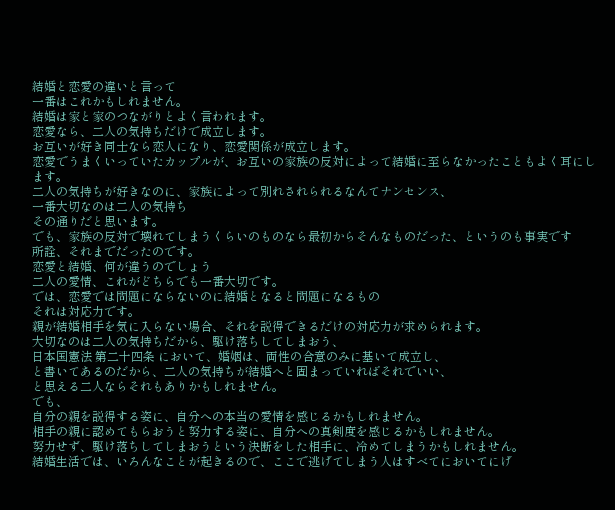結婚と恋愛の違いと言って
一番はこれかもしれません。
結婚は家と家のつながりとよく言われます。
恋愛なら、二人の気持ちだけで成立します。
お互いが好き同士なら恋人になり、恋愛関係が成立します。
恋愛でうまくいっていたカップルが、お互いの家族の反対によって結婚に至らなかったこともよく耳にします。
二人の気持ちが好きなのに、家族によって別れされられるなんてナンセンス、
一番大切なのは二人の気持ち
その通りだと思います。
でも、家族の反対で壊れてしまうくらいのものなら最初からそんなものだった、というのも事実です
所詮、それまでだったのです。
恋愛と結婚、何が違うのでしょう
二人の愛情、これがどちらでも一番大切です。
では、恋愛では問題にならないのに結婚となると問題になるもの
それは対応力です。
親が結婚相手を気に入らない場合、それを説得できるだけの対応力が求められます。
大切なのは二人の気持ちだから、駆け落ちしてしまおう、
日本国憲法 第二十四条 において、婚姻は、両性の合意のみに基いて成立し、
と書いてあるのだから、二人の気持ちが結婚へと固まっていればそれでいい、
と思える二人ならそれもありかもしれません。
でも、
自分の親を説得する姿に、自分への本当の愛情を感じるかもしれません。
相手の親に認めてもらおうと努力する姿に、自分への真剣度を感じるかもしれません。
努力せず、駆け落ちしてしまおうという決断をした相手に、冷めてしまうかもしれません。
結婚生活では、いろんなことが起きるので、ここで逃げてしまう人はすべてにおいてにげ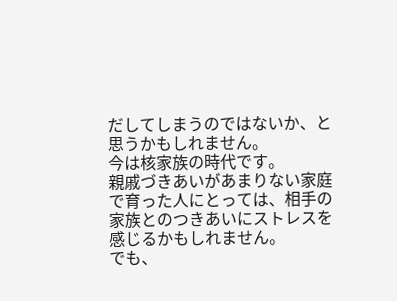だしてしまうのではないか、と思うかもしれません。
今は核家族の時代です。
親戚づきあいがあまりない家庭で育った人にとっては、相手の家族とのつきあいにストレスを感じるかもしれません。
でも、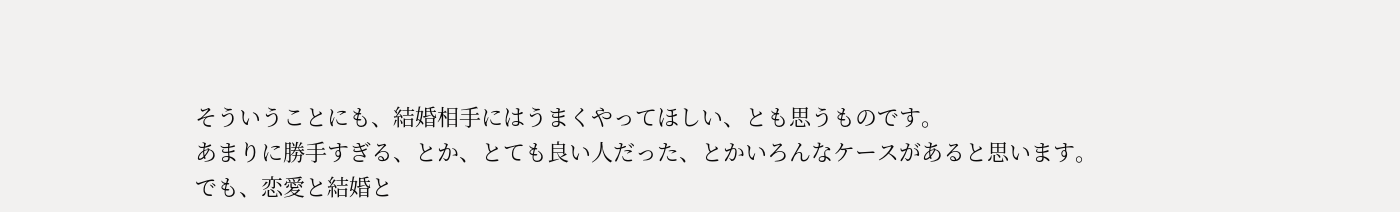そういうことにも、結婚相手にはうまくやってほしい、とも思うものです。
あまりに勝手すぎる、とか、とても良い人だった、とかいろんなケースがあると思います。
でも、恋愛と結婚と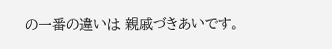の一番の違いは 親戚づきあいです。